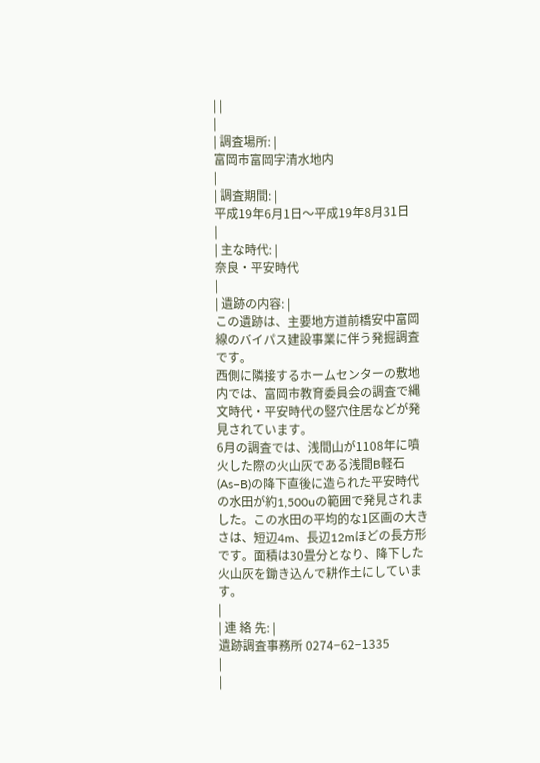| |
|
| 調査場所: |
富岡市富岡字清水地内
|
| 調査期間: |
平成19年6月1日〜平成19年8月31日
|
| 主な時代: |
奈良・平安時代
|
| 遺跡の内容: |
この遺跡は、主要地方道前橋安中富岡線のバイパス建設事業に伴う発掘調査です。
西側に隣接するホームセンターの敷地内では、富岡市教育委員会の調査で縄文時代・平安時代の竪穴住居などが発見されています。
6月の調査では、浅間山が1108年に噴火した際の火山灰である浅間B軽石(As−B)の降下直後に造られた平安時代の水田が約1,500uの範囲で発見されました。この水田の平均的な1区画の大きさは、短辺4m、長辺12mほどの長方形です。面積は30畳分となり、降下した火山灰を鋤き込んで耕作土にしています。
|
| 連 絡 先: |
遺跡調査事務所 0274−62−1335
|
|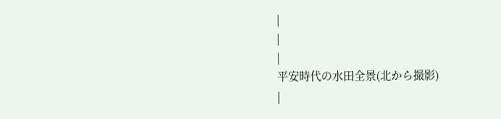|
|
|
平安時代の水田全景(北から撮影)
|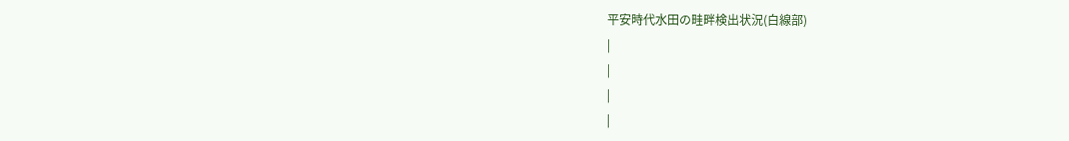平安時代水田の畦畔検出状況(白線部)
|
|
|
|